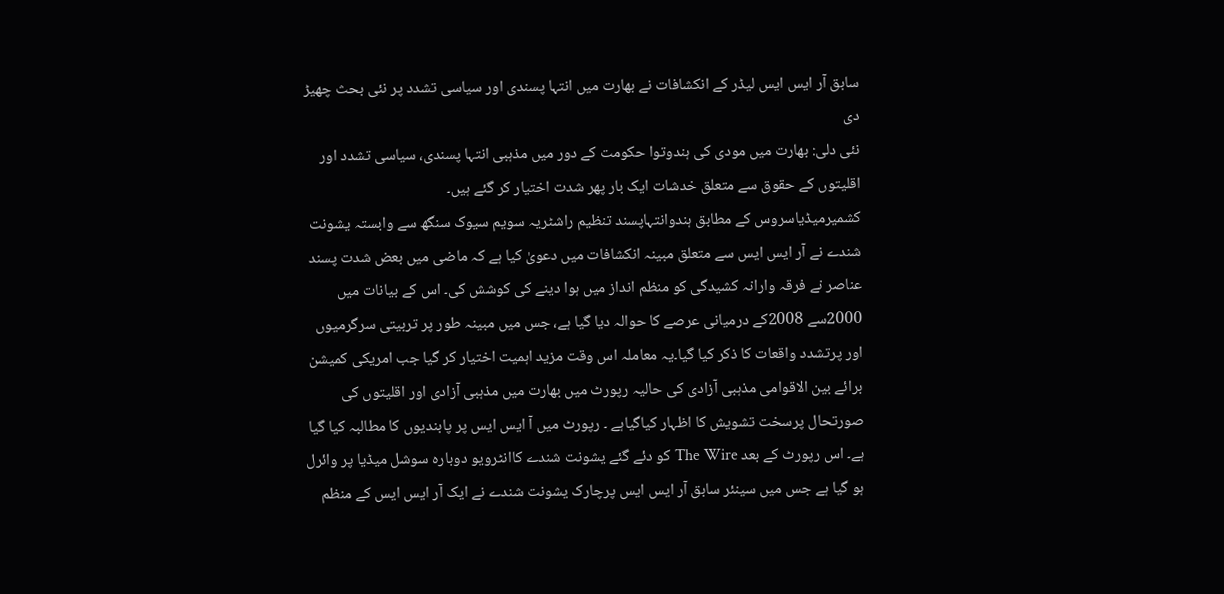سابق آر ایس ایس لیڈر کے انکشافات نے بھارت میں انتہا پسندی اور سیاسی تشدد پر نئی بحث چھیڑ دی
نئی دلی: بھارت میں مودی کی ہندوتوا حکومت کے دور میں مذہبی انتہا پسندی، سیاسی تشدد اور اقلیتوں کے حقوق سے متعلق خدشات ایک بار پھر شدت اختیار کر گئے ہیں۔
کشمیرمیڈیاسروس کے مطابق ہندوانتہاپسند تنظیم راشٹریہ سویم سیوک سنگھ سے وابستہ یشونت شندے نے آر ایس ایس سے متعلق مبینہ انکشافات میں دعویٰ کیا ہے کہ ماضی میں بعض شدت پسند عناصر نے فرقہ وارانہ کشیدگی کو منظم انداز میں ہوا دینے کی کوشش کی۔ اس کے بیانات میں 2000سے 2008کے درمیانی عرصے کا حوالہ دیا گیا ہے، جس میں مبینہ طور پر تربیتی سرگرمیوں اور پرتشدد واقعات کا ذکر کیا گیا۔یہ معاملہ اس وقت مزید اہمیت اختیار کر گیا جب امریکی کمیشن برائے بین الاقوامی مذہبی آزادی کی حالیہ رپورٹ میں بھارت میں مذہبی آزادی اور اقلیتوں کی صورتحال پرسخت تشویش کا اظہار کیاگیاہے ۔ رپورٹ میں آ ایس ایس پر پابندیوں کا مطالبہ کیا گیا ہے۔ اس رپورٹ کے بعد The Wire کو دئے گئے یشونت شندے کاانٹرویو دوبارہ سوشل میڈیا پر وائرل ہو گیا ہے جس میں سینئر سابق آر ایس ایس پرچارک یشونت شندے نے ایک آر ایس ایس کے منظم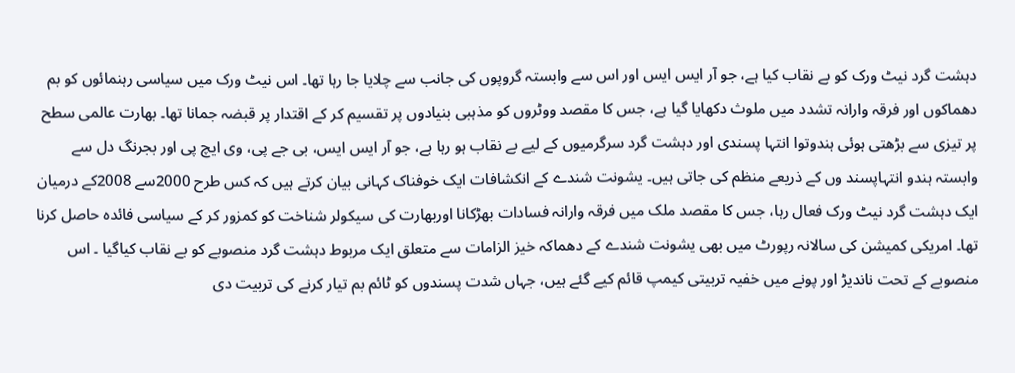دہشت گرد نیٹ ورک کو بے نقاب کیا ہے، جو آر ایس ایس اور اس سے وابستہ گروپوں کی جانب سے چلایا جا رہا تھا۔ اس نیٹ ورک میں سیاسی رہنمائوں کو بم دھماکوں اور فرقہ وارانہ تشدد میں ملوث دکھایا گیا ہے، جس کا مقصد ووٹروں کو مذہبی بنیادوں پر تقسیم کر کے اقتدار پر قبضہ جمانا تھا۔ بھارت عالمی سطح پر تیزی سے بڑھتی ہوئی ہندوتوا انتہا پسندی اور دہشت گرد سرگرمیوں کے لیے بے نقاب ہو رہا ہے، جو آر ایس ایس، بی جے پی، وی ایچ پی اور بجرنگ دل سے وابستہ ہندو انتہاپسند وں کے ذریعے منظم کی جاتی ہیں۔ یشونت شندے کے انکشافات ایک خوفناک کہانی بیان کرتے ہیں کہ کس طرح 2000سے 2008کے درمیان ایک دہشت گرد نیٹ ورک فعال رہا، جس کا مقصد ملک میں فرقہ وارانہ فسادات بھڑکانا اوربھارت کی سیکولر شناخت کو کمزور کر کے سیاسی فائدہ حاصل کرنا تھا۔ امریکی کمیشن کی سالانہ رپورٹ میں بھی یشونت شندے کے دھماکہ خیز الزامات سے متعلق ایک مربوط دہشت گرد منصوبے کو بے نقاب کیاگیا ۔ اس منصوبے کے تحت ناندیڑ اور پونے میں خفیہ تربیتی کیمپ قائم کیے گئے ہیں، جہاں شدت پسندوں کو ٹائم بم تیار کرنے کی تربیت دی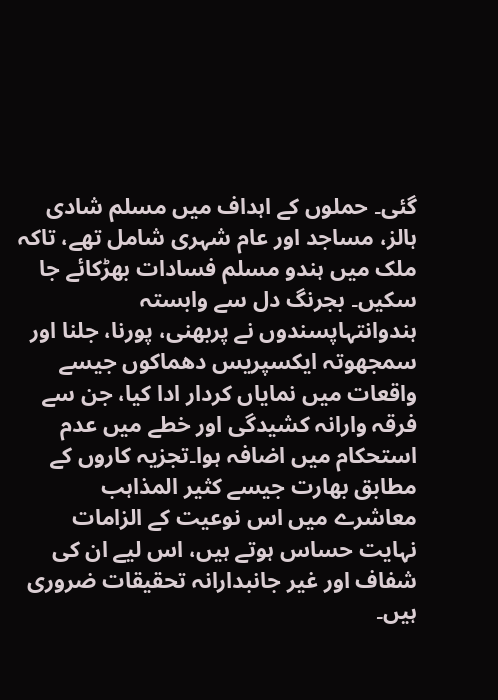گئی۔ حملوں کے اہداف میں مسلم شادی ہالز، مساجد اور عام شہری شامل تھے، تاکہ ملک میں ہندو مسلم فسادات بھڑکائے جا سکیں۔ بجرنگ دل سے وابستہ ہندوانتہاپسندوں نے پربھنی، پورنا، جلنا اور سمجھوتہ ایکسپریس دھماکوں جیسے واقعات میں نمایاں کردار ادا کیا، جن سے فرقہ وارانہ کشیدگی اور خطے میں عدم استحکام میں اضافہ ہوا۔تجزیہ کاروں کے مطابق بھارت جیسے کثیر المذاہب معاشرے میں اس نوعیت کے الزامات نہایت حساس ہوتے ہیں، اس لیے ان کی شفاف اور غیر جانبدارانہ تحقیقات ضروری ہیں۔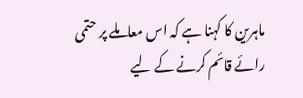ماہرین کا کہنا ہے کہ اس معاملے پر حتمی رائے قائم کرنے کے لیے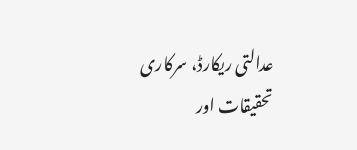عدالتی ریکارڈ، سرکاری تحقیقات اور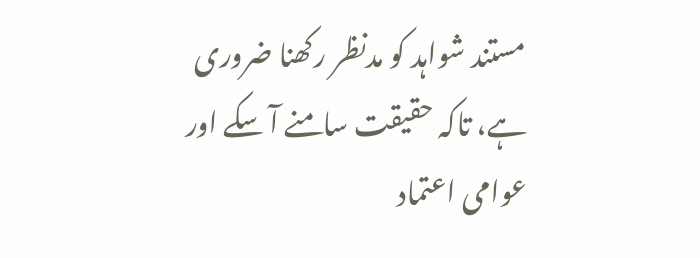مستند شواہد کو مدنظر رکھنا ضروری ہے، تاکہ حقیقت سامنے آ سکے اور عوامی اعتماد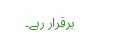برقرار رہے۔